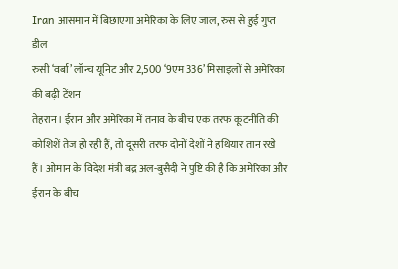Iran आसमान में बिछाएगा अमेरिका के लिए जाल, रुस से हुई गुप्त डील
रुसी ‘वर्बा’ लॉन्च यूनिट और 2,500 ‘9एम336’ मिसाइलों से अमेरिका की बढ़ी टेंशन
तेहरान। ईरान और अमेरिका में तनाव के बीच एक तरफ कूटनीति की कोशिशें तेज हो रही हैं, तो दूसरी तरफ दोनों देशों ने हथियार तान रखे हैं। ओमान के विदेश मंत्री बद्र अल-बुसैदी ने पुष्टि की है कि अमेरिका और ईरान के बीच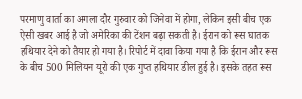परमाणु वार्ता का अगला दौर गुरुवार को जिनेवा में होगा, लेकिन इसी बीच एक ऐसी खबर आई है जो अमेरिका की टेंशन बढ़ा सकती है। ईरान को रूस घातक हथियार देने को तैयार हो गया है। रिपोर्ट में दावा किया गया है कि ईरान और रूस के बीच 500 मिलियन यूरो की एक गुप्त हथियार डील हुई है। इसके तहत रूस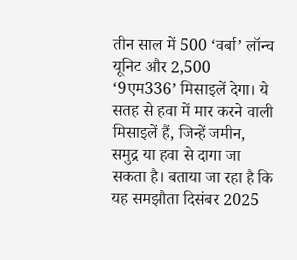तीन साल में 500 ‘वर्बा’ लॉन्च यूनिट और 2,500 ‘9एम336’ मिसाइलें देगा। ये सतह से हवा में मार करने वाली मिसाइलें हैं, जिन्हें जमीन, समुद्र या हवा से दागा जा सकता है। बताया जा रहा है कि यह समझौता दिसंबर 2025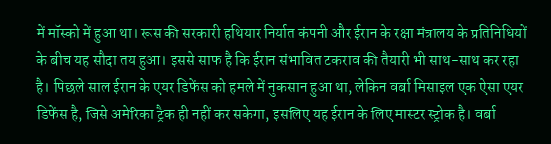में मॉस्को में हुआ था। रूस की सरकारी हथियार निर्यात कंपनी और ईरान के रक्षा मंत्रालय के प्रतिनिधियों के बीच यह सौदा तय हुआ। इससे साफ है कि ईरान संभावित टकराव की तैयारी भी साथ-साथ कर रहा है। पिछले साल ईरान के एयर डिफेंस को हमले में नुकसान हुआ था, लेकिन वर्बा मिसाइल एक ऐसा एयर डिफेंस है, जिसे अमेरिका ट्रैक ही नहीं कर सकेगा, इसलिए यह ईरान के लिए मास्टर स्ट्रोक है। वर्बा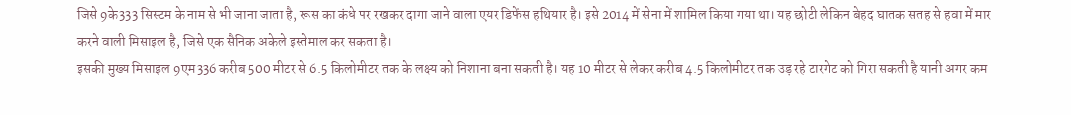जिसे 9के333 सिस्टम के नाम से भी जाना जाता है, रूस का कंधे पर रखकर दागा जाने वाला एयर डिफेंस हथियार है। इसे 2014 में सेना में शामिल किया गया था। यह छोटी लेकिन बेहद घातक सतह से हवा में मार करने वाली मिसाइल है, जिसे एक सैनिक अकेले इस्तेमाल कर सकता है।
इसकी मुख्य मिसाइल 9एम336 करीब 500 मीटर से 6.5 किलोमीटर तक के लक्ष्य को निशाना बना सकती है। यह 10 मीटर से लेकर करीब 4.5 किलोमीटर तक उड़ रहे टारगेट को गिरा सकती है यानी अगर कम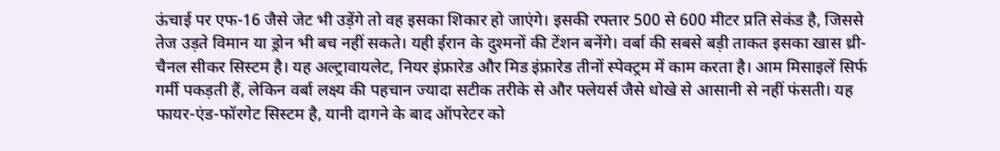ऊंचाई पर एफ-16 जैसे जेट भी उड़ेंगे तो वह इसका शिकार हो जाएंगे। इसकी रफ्तार 500 से 600 मीटर प्रति सेकंड है, जिससे तेज उड़ते विमान या ड्रोन भी बच नहीं सकते। यही ईरान के दुश्मनों की टेंशन बनेंगे। वर्बा की सबसे बड़ी ताकत इसका खास थ्री-चैनल सीकर सिस्टम है। यह अल्ट्रावायलेट, नियर इंफ्रारेड और मिड इंफ्रारेड तीनों स्पेक्ट्रम में काम करता है। आम मिसाइलें सिर्फ गर्मी पकड़ती हैं, लेकिन वर्बा लक्ष्य की पहचान ज्यादा सटीक तरीके से और फ्लेयर्स जैसे धोखे से आसानी से नहीं फंसती। यह फायर-एंड-फॉरगेट सिस्टम है, यानी दागने के बाद ऑपरेटर को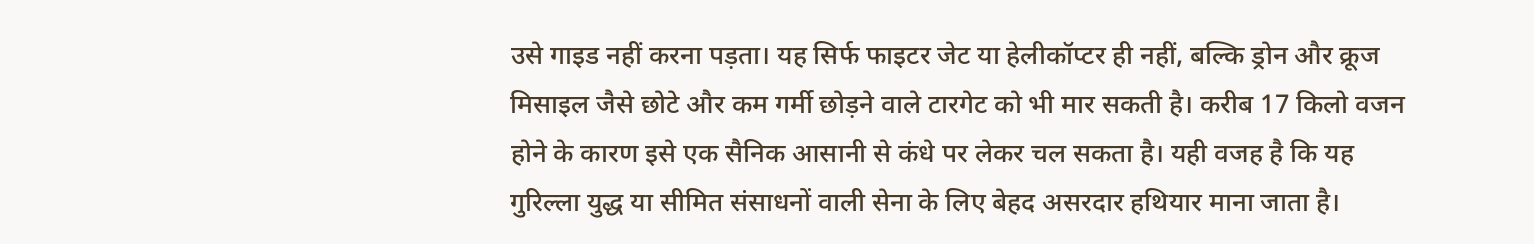उसे गाइड नहीं करना पड़ता। यह सिर्फ फाइटर जेट या हेलीकॉप्टर ही नहीं, बल्कि ड्रोन और क्रूज मिसाइल जैसे छोटे और कम गर्मी छोड़ने वाले टारगेट को भी मार सकती है। करीब 17 किलो वजन होने के कारण इसे एक सैनिक आसानी से कंधे पर लेकर चल सकता है। यही वजह है कि यह गुरिल्ला युद्ध या सीमित संसाधनों वाली सेना के लिए बेहद असरदार हथियार माना जाता है।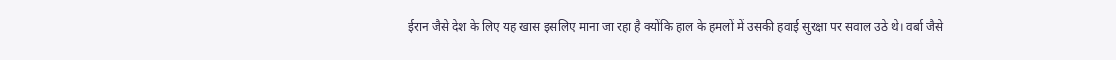ईरान जैसे देश के लिए यह खास इसलिए माना जा रहा है क्योंकि हाल के हमलों में उसकी हवाई सुरक्षा पर सवाल उठे थे। वर्बा जैसे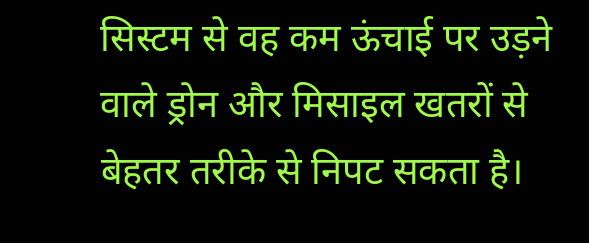सिस्टम से वह कम ऊंचाई पर उड़ने वाले ड्रोन और मिसाइल खतरों से बेहतर तरीके से निपट सकता है।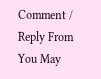Comment / Reply From
You May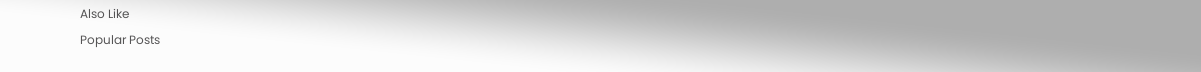Also Like
Popular Posts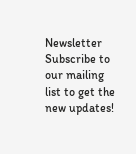Newsletter
Subscribe to our mailing list to get the new updates!